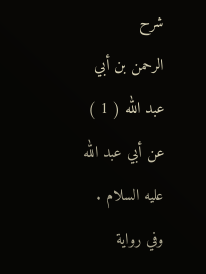شرح
الرحمن بن أبي عبد الله ( 1 ) عن أبي عبد الله عليه السلام . وفي رواية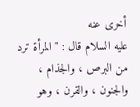أخرى عنه
عليه السلام قال : " المرأة ترد من البرص ، والجذام ، والجنون ، والقرن ، وهو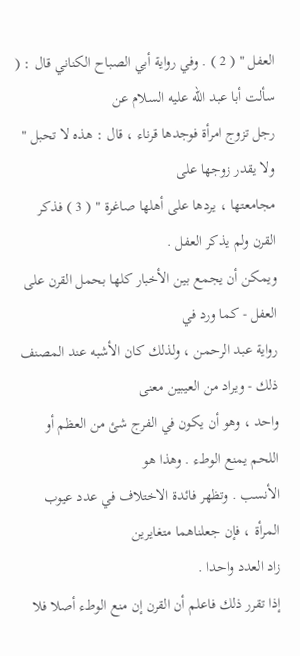العفل " ( 2 ) . وفي رواية أبي الصباح الكناني قال : ( سألت أبا عبد الله عليه السلام عن
رجل تزوج امرأة فوجدها قرناء ، قال : هذه لا تحبل " ولا يقدر زوجها على
مجامعتها ، يردها على أهلها صاغرة " ( 3 ) فذكر القرن ولم يذكر العفل .
ويمكن أن يجمع بين الأخبار كلها بحمل القرن على العفل - كما ورد في
رواية عبد الرحمن ، ولذلك كان الأشبه عند المصنف ذلك - ويراد من العيبين معنى
واحد ، وهو أن يكون في الفرج شئ من العظم أو اللحم يمنع الوطء . وهذا هو
الأنسب . وتظهر فائدة الاختلاف في عدد عيوب المرأة ، فإن جعلناهما متغايرين
زاد العدد واحدا .
إذا تقرر ذلك فاعلم أن القرن إن منع الوطء أصلا فلا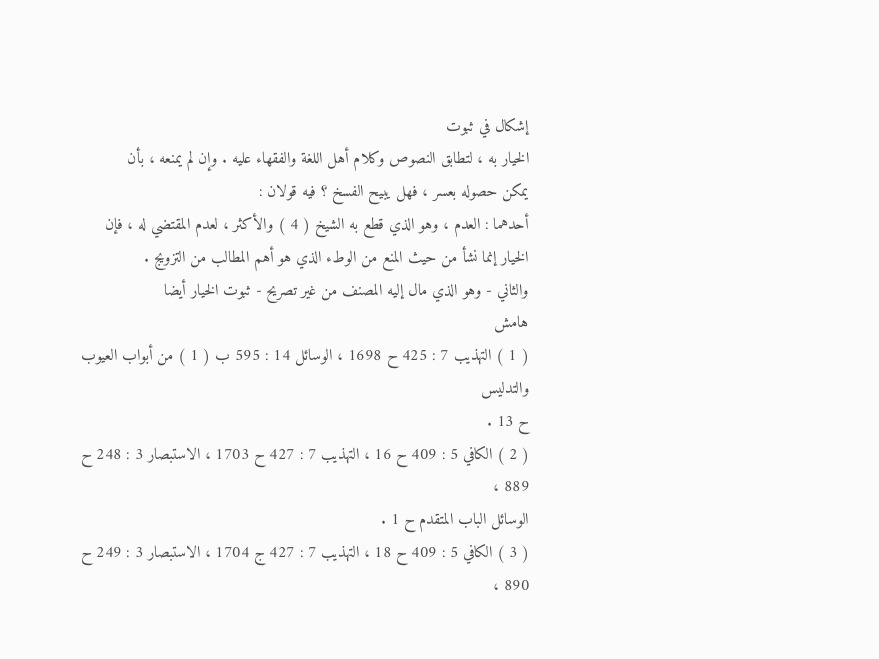إشكال في ثبوت
الخيار به ، لتطابق النصوص وكلام أهل اللغة والفقهاء عليه . وإن لم يمنعه ، بأن
يمكن حصوله بعسر ، فهل يبيح الفسخ ؟ فيه قولان :
أحدهما : العدم ، وهو الذي قطع به الشيخ ( 4 ) والأكثر ، لعدم المقتضي له ، فإن
الخيار إنما نشأ من حيث المنع من الوطء الذي هو أهم المطالب من التزويج .
والثاني - وهو الذي مال إليه المصنف من غير تصريح - ثبوت الخيار أيضا
هامش
( 1 ) التهذيب 7 : 425 ح 1698 ، الوسائل 14 : 595 ب ( 1 ) من أبواب العيوب والتدليس
ح 13 .
( 2 ) الكافي 5 : 409 ح 16 ، التهذيب 7 : 427 ح 1703 ، الاستبصار 3 : 248 ح 889 ،
الوسائل الباب المتقدم ح 1 .
( 3 ) الكافي 5 : 409 ح 18 ، التهذيب 7 : 427 ج 1704 ، الاستبصار 3 : 249 ح 890 ،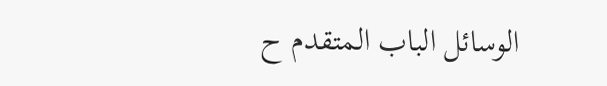الوسائل الباب المتقدم ح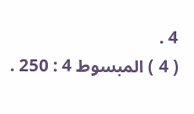4 .
( 4 ) المبسوط 4 : 250 .